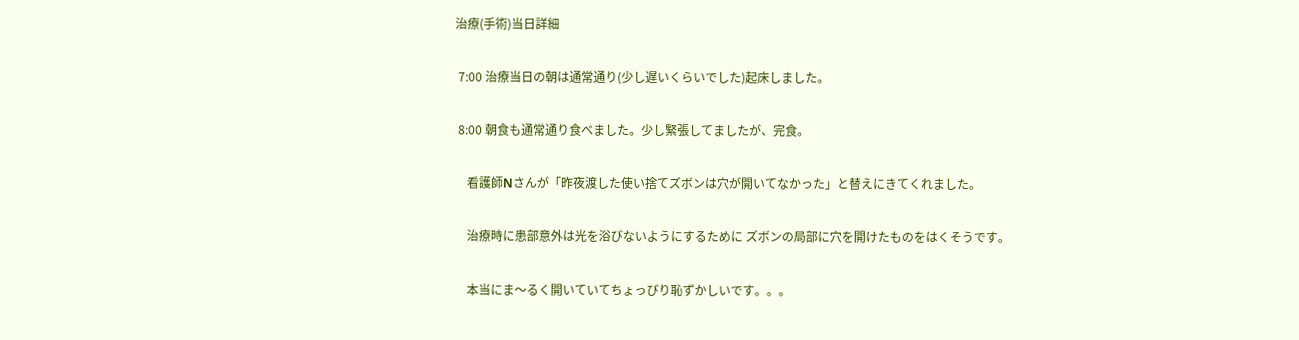治療(手術)当日詳細

 7:00 治療当日の朝は通常通り(少し遅いくらいでした)起床しました。

 8:00 朝食も通常通り食べました。少し緊張してましたが、完食。

    看護師Nさんが「昨夜渡した使い捨てズボンは穴が開いてなかった」と替えにきてくれました。

    治療時に患部意外は光を浴びないようにするために ズボンの局部に穴を開けたものをはくそうです。

    本当にま〜るく開いていてちょっぴり恥ずかしいです。。。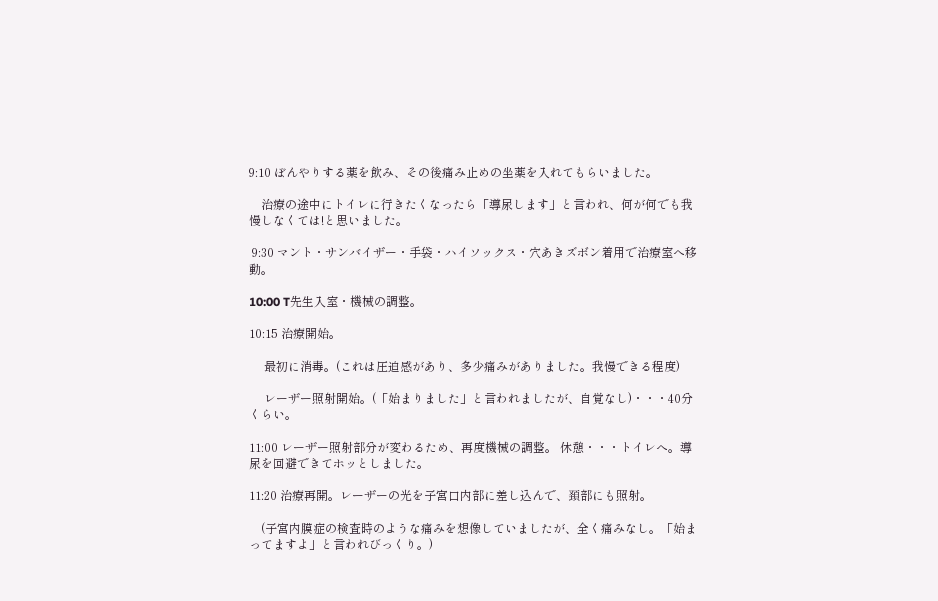9:10 ぼんやりする薬を飲み、その後痛み止めの坐薬を入れてもらいました。

    治療の途中にトイレに行きたくなったら「導尿します」と言われ、何が何でも我慢しなくては!と思いました。

 9:30 マント・サンバイザー・手袋・ハイソックス・穴あきズボン着用で治療室へ移動。

10:00 T先生入室・機械の調整。

10:15 治療開始。

     最初に消毒。(これは圧迫感があり、多少痛みがありました。我慢できる程度)

     レーザー照射開始。(「始まりました」と言われましたが、自覚なし)・・・40分くらい。

11:00 レーザー照射部分が変わるため、再度機械の調整。 休憩・・・トイレへ。導尿を回避できてホッとしました。

11:20 治療再開。レーザーの光を子宮口内部に差し込んで、頚部にも照射。

    (子宮内膜症の検査時のような痛みを想像していましたが、全く痛みなし。「始まってますよ」と言われびっくり。)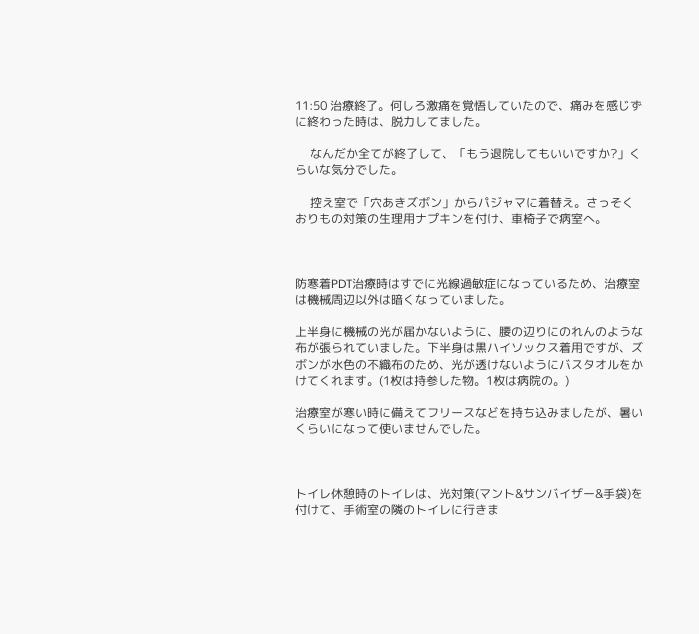11:50 治療終了。何しろ激痛を覚悟していたので、痛みを感じずに終わった時は、脱力してました。

     なんだか全てが終了して、「もう退院してもいいですか?」くらいな気分でした。

     控え室で「穴あきズボン」からパジャマに着替え。さっそくおりもの対策の生理用ナプキンを付け、車椅子で病室へ。



防寒着PDT治療時はすでに光線過敏症になっているため、治療室は機械周辺以外は暗くなっていました。

上半身に機械の光が届かないように、腰の辺りにのれんのような布が張られていました。下半身は黒ハイソックス着用ですが、ズボンが水色の不織布のため、光が透けないようにバスタオルをかけてくれます。(1枚は持参した物。1枚は病院の。)

治療室が寒い時に備えてフリースなどを持ち込みましたが、暑いくらいになって使いませんでした。



トイレ休憩時のトイレは、光対策(マント&サンバイザー&手袋)を付けて、手術室の隣のトイレに行きま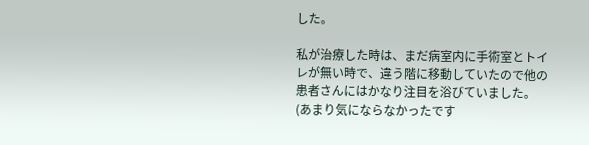した。

私が治療した時は、まだ病室内に手術室とトイレが無い時で、違う階に移動していたので他の患者さんにはかなり注目を浴びていました。(あまり気にならなかったです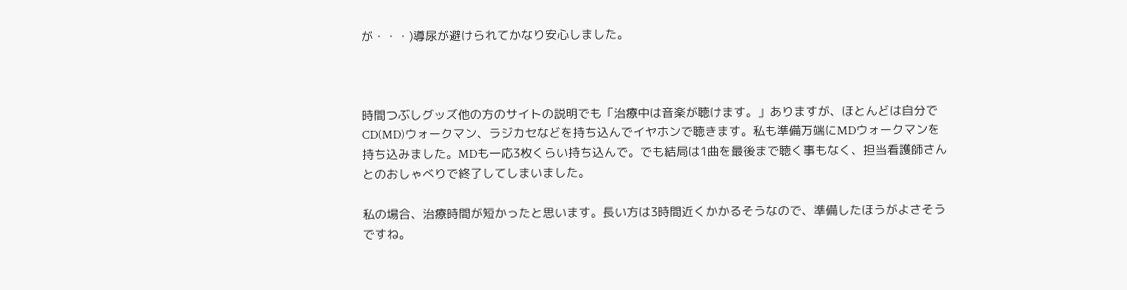が・・・)導尿が避けられてかなり安心しました。



時間つぶしグッズ他の方のサイトの説明でも「治療中は音楽が聴けます。」ありますが、ほとんどは自分でCD(MD)ウォークマン、ラジカセなどを持ち込んでイヤホンで聴きます。私も準備万端にMDウォークマンを持ち込みました。MDも一応3枚くらい持ち込んで。でも結局は1曲を最後まで聴く事もなく、担当看護師さんとのおしゃべりで終了してしまいました。

私の場合、治療時間が短かったと思います。長い方は3時間近くかかるそうなので、準備したほうがよさそうですね。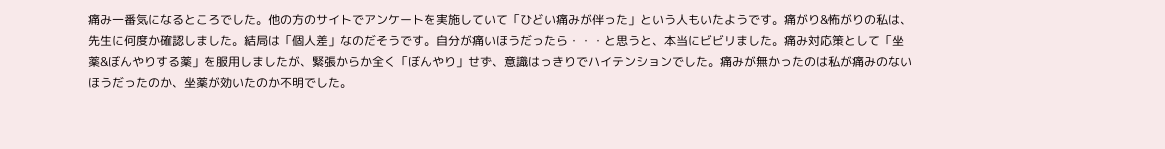痛み一番気になるところでした。他の方のサイトでアンケートを実施していて「ひどい痛みが伴った」という人もいたようです。痛がり&怖がりの私は、先生に何度か確認しました。結局は「個人差」なのだそうです。自分が痛いほうだったら・・・と思うと、本当にビビリました。痛み対応策として「坐薬&ぼんやりする薬」を服用しましたが、緊張からか全く「ぼんやり」せず、意識はっきりでハイテンションでした。痛みが無かったのは私が痛みのないほうだったのか、坐薬が効いたのか不明でした。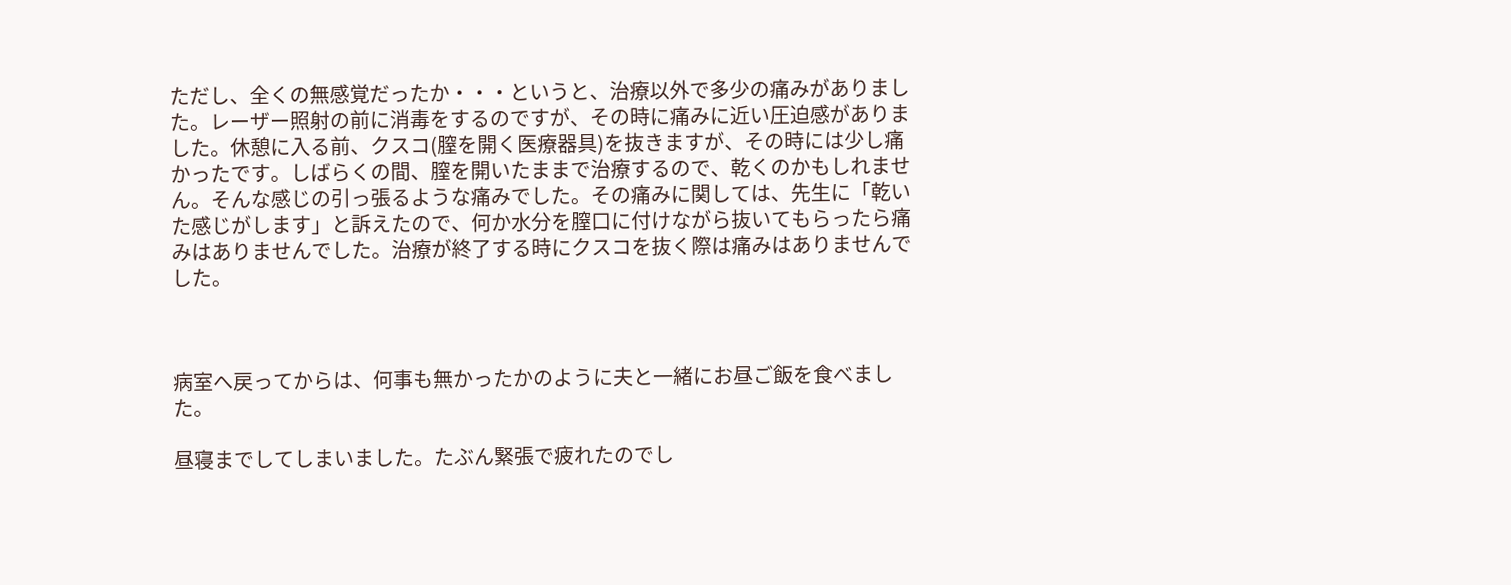ただし、全くの無感覚だったか・・・というと、治療以外で多少の痛みがありました。レーザー照射の前に消毒をするのですが、その時に痛みに近い圧迫感がありました。休憩に入る前、クスコ(膣を開く医療器具)を抜きますが、その時には少し痛かったです。しばらくの間、膣を開いたままで治療するので、乾くのかもしれません。そんな感じの引っ張るような痛みでした。その痛みに関しては、先生に「乾いた感じがします」と訴えたので、何か水分を膣口に付けながら抜いてもらったら痛みはありませんでした。治療が終了する時にクスコを抜く際は痛みはありませんでした。



病室へ戻ってからは、何事も無かったかのように夫と一緒にお昼ご飯を食べました。

昼寝までしてしまいました。たぶん緊張で疲れたのでし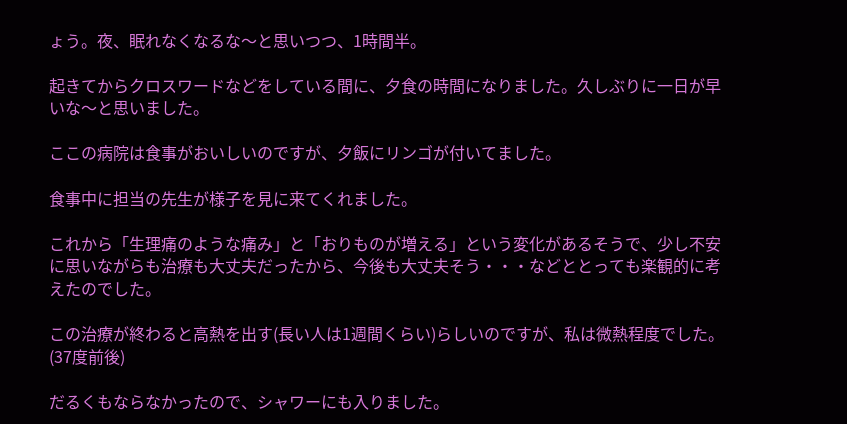ょう。夜、眠れなくなるな〜と思いつつ、1時間半。

起きてからクロスワードなどをしている間に、夕食の時間になりました。久しぶりに一日が早いな〜と思いました。

ここの病院は食事がおいしいのですが、夕飯にリンゴが付いてました。

食事中に担当の先生が様子を見に来てくれました。

これから「生理痛のような痛み」と「おりものが増える」という変化があるそうで、少し不安に思いながらも治療も大丈夫だったから、今後も大丈夫そう・・・などととっても楽観的に考えたのでした。

この治療が終わると高熱を出す(長い人は1週間くらい)らしいのですが、私は微熱程度でした。(37度前後)

だるくもならなかったので、シャワーにも入りました。